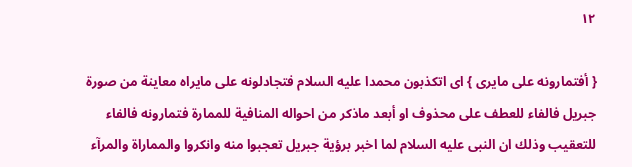١٢

{ أفتمارونه على مايرى } اى اتكذبون محمدا عليه السلام فتجادلونه على مايراه معاينة من صورة جبريل فالفاء للعطف على محذوف او أبعد ماذكر من احواله المنافية للممارة فتمارونه فالفاء للتعقيب وذلك ان النبى عليه السلام لما اخبر برؤية جبريل تعجبوا منه وانكروا والمماراة والمرآء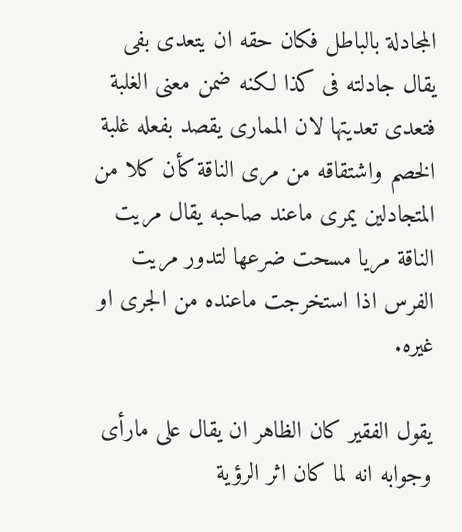المجادلة بالباطل فكان حقه ان يتعدى بفى يقال جادلته فى كذا لكنه ضمن معنى الغلبة فتعدى تعديتها لان الممارى يقصد بفعله غلبة الخصم واشتقاقه من مرى الناقة كأن كلا من المتجادلين يمرى ماعند صاحبه يقال مريت الناقة مريا مسحت ضرعها لتدور مريت الفرس اذا استخرجت ماعنده من الجرى او غيره.

يقول الفقير كان الظاهر ان يقال على مارأى وجوابه انه لما كان اثر الرؤية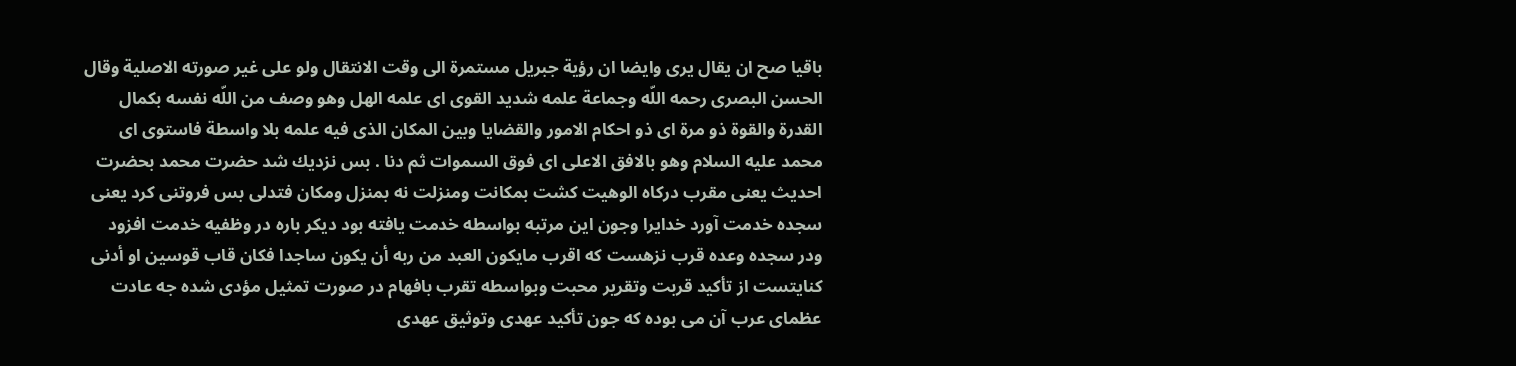باقيا صح ان يقال يرى وايضا ان رؤية جبريل مستمرة الى وقت الانتقال ولو على غير صورته الاصلية وقال الحسن البصرى رحمه اللّه وجماعة علمه شديد القوى اى علمه الهل وهو وصف من اللّه نفسه بكمال القدرة والقوة ذو مرة اى ذو احكام الامور والقضايا وبين المكان الذى فيه علمه بلا واسطة فاستوى اى محمد عليه السلام وهو بالافق الاعلى اى فوق السموات ثم دنا . بس نزديك شد حضرت محمد بحضرت احديث يعنى مقرب دركاه الوهيت كشت بمكانت ومنزلت نه بمنزل ومكان فتدلى بس فروتنى كرد يعنى سجده خدمت آورد خدايرا وجون اين مرتبه بواسطه خدمت يافته بود ديكر باره در وظفيه خدمت افزود ودر سجده وعده قرب نزهست كه اقرب مايكون العبد من ربه أن يكون ساجدا فكان قاب قوسين او أدنى كنايتست از تأكيد قربت وتقرير محبت وبواسطه تقرب بافهام در صورت تمثيل مؤدى شده جه عادت عظماى عرب آن مى بوده كه جون تأكيد عهدى وتوثيق عهدى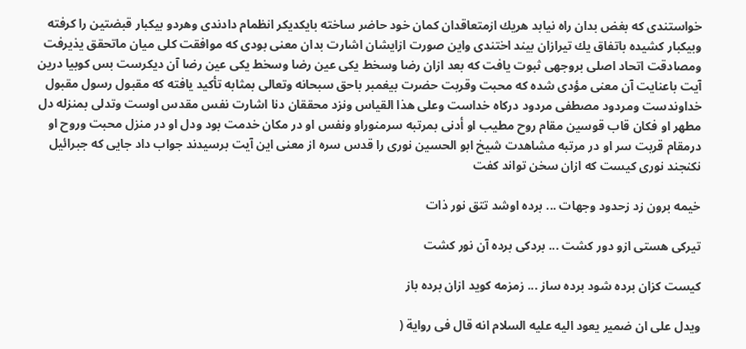خواستندى كه بغض بدان راه نيابد هريك ازمتعاقدان كمان خود حاضر ساخته بايكديكر انظمام دادندى وهردو بيكبار قبضتين را كرفته وبيكبار كشيده باتفاق يك تيرازان بيند اختندى واين صورت ازايشان اشارت بدان معنى بودى كه موافقت كلى ميان ماتحقق يذيرفت ومصادقت اتحاد اصلى بروجهى ثبوت يافت كه بعد ازان رضا وسخط يكى عين رضا وسخط يكى عين رضا آن ديكرست بس كوبيا درين آيت باعنايت آن معنى مؤدى شده كه محبت وقربت حضرت بيغمبر باحق سبحانه وتعالى بمثابه تأكيد يافته كه مقبول رسول مقبول خداوندست ومردود مصطفى مردود دركاه خداست وعلى هذا القياس ونزد محققان دنا اشارت نفس مقدس اوست وتدلى بمنزله دل مطهر او فكان قاب قوسين مقام روح مطيب او أدنى بمرتبه سرمنوراو ونفس او در مكان خدمت بود ودل او در منزل محبت وروح او درمقام قربت سر او در مرتبه مشاهدت شيخ ابو الحسين نورى را قدس سره از معنى اين آيت برسيدند جواب داد جايى كه جبرائيل نكنجند نورى كيست كه ازان سخن تواند كفت

خيمه برون زد زحدود وجهات ... برده اوشد تتق نور ذات

تيركى هستى ازو دور كشت ... بردكى برده آن نور كشت

كيست كزان برده شود برده ساز ... زمزمه كويد ازان برده باز

ويدل على ان ضمير يعود اليه عليه السلام انه قال فى رواية (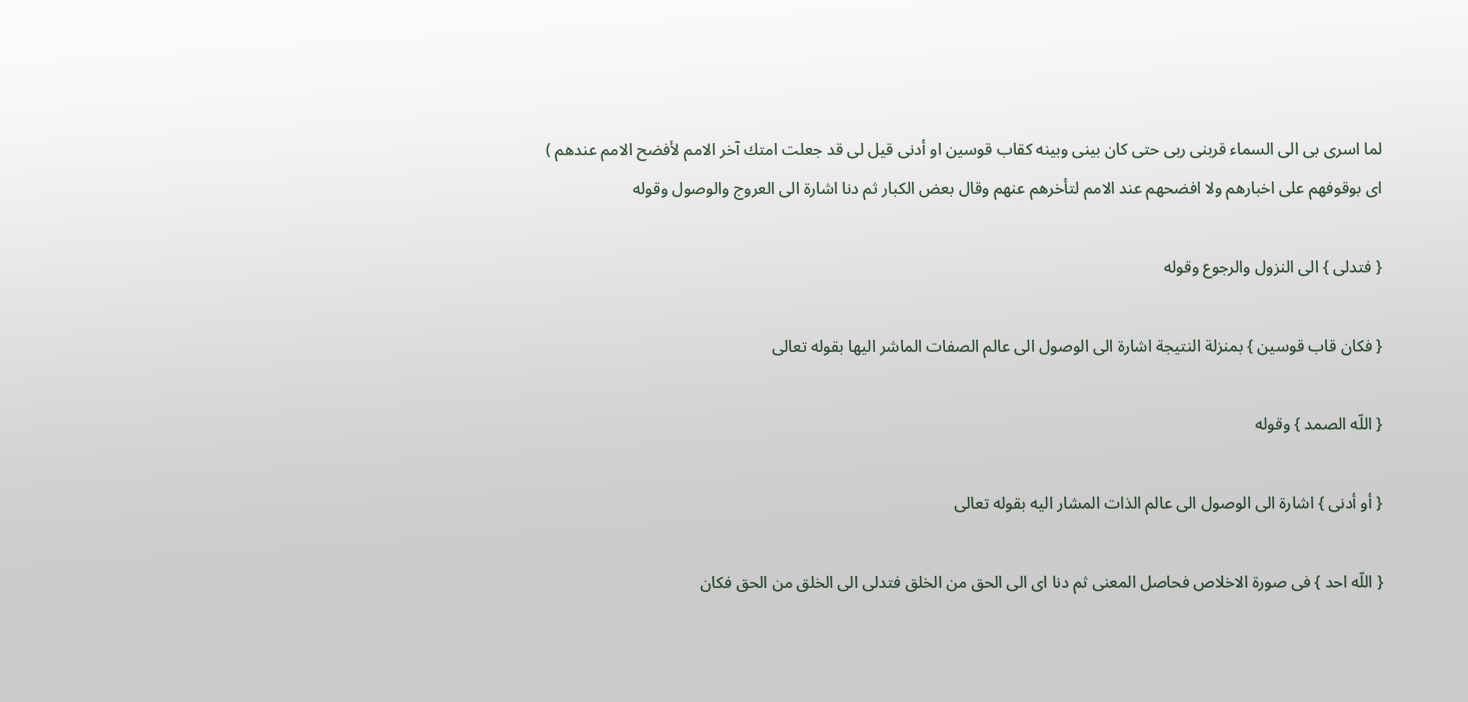لما اسرى بى الى السماء قربنى ربى حتى كان بينى وبينه كقاب قوسين او أدنى قيل لى قد جعلت امتك آخر الامم لأفضح الامم عندهم ) اى بوقوفهم على اخبارهم ولا افضحهم عند الامم لتأخرهم عنهم وقال بعض الكبار ثم دنا اشارة الى العروج والوصول وقوله

{ فتدلى } الى النزول والرجوع وقوله

{ فكان قاب قوسين } بمنزلة النتيجة اشارة الى الوصول الى عالم الصفات الماشر اليها بقوله تعالى

{ اللّه الصمد } وقوله

{ أو أدنى } اشارة الى الوصول الى عالم الذات المشار اليه بقوله تعالى

{ اللّه احد } فى صورة الاخلاص فحاصل المعنى ثم دنا اى الى الحق من الخلق فتدلى الى الخلق من الحق فكان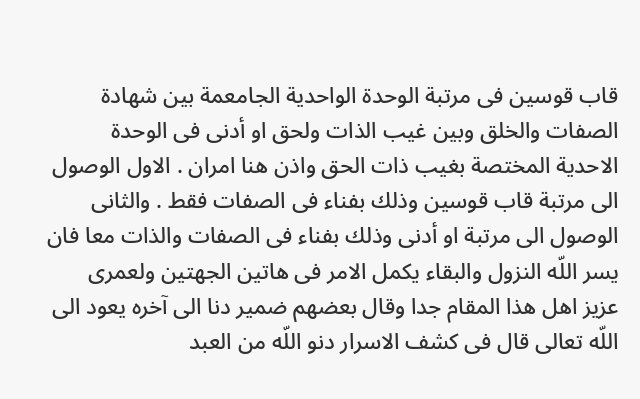قاب قوسين فى مرتبة الوحدة الواحدية الجامعمة بين شهادة الصفات والخلق وبين غيب الذات ولحق او أدنى فى الوحدة الاحدية المختصة بغيب ذات الحق واذن هنا امران . الاول الوصول الى مرتبة قاب قوسين وذلك بفناء فى الصفات فقط . والثانى الوصول الى مرتبة او أدنى وذلك بفناء فى الصفات والذات معا فان يسر اللّه النزول والبقاء يكمل الامر فى هاتين الجهتين ولعمرى عزيز اهل هذا المقام جدا وقال بعضهم ضمير دنا الى آخره يعود الى اللّه تعالى قال فى كشف الاسرار دنو اللّه من العبد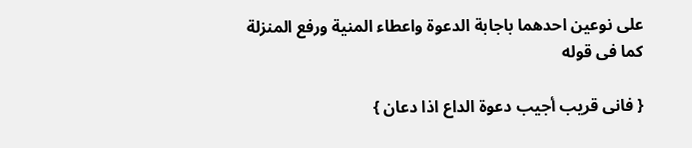على نوعين احدهما باجابة الدعوة واعطاء المنية ورفع المنزلة كما فى قوله

{ فانى قريب أجيب دعوة الداع اذا دعان }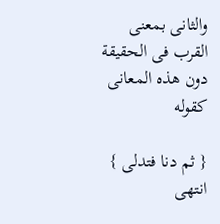والثانى بمعنى القرب فى الحقيقة دون هذه المعانى كقوله

{ ثم دنا فتدلى } انتهى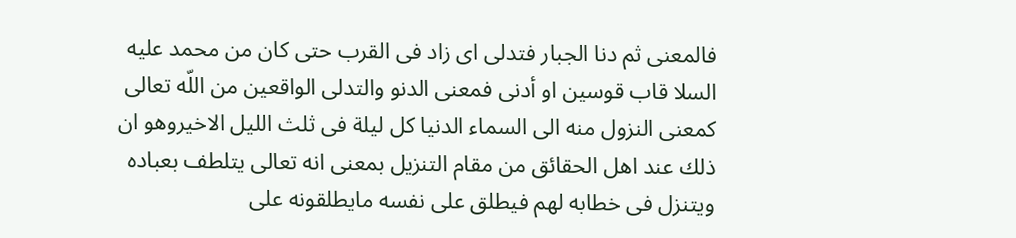فالمعنى ثم دنا الجبار فتدلى اى زاد فى القرب حتى كان من محمد عليه السلا قاب قوسين او أدنى فمعنى الدنو والتدلى الواقعين من اللّه تعالى كمعنى النزول منه الى السماء الدنيا كل ليلة فى ثلث الليل الاخيروهو ان ذلك عند اهل الحقائق من مقام التنزيل بمعنى انه تعالى يتلطف بعباده ويتنزل فى خطابه لهم فيطلق على نفسه مايطلقونه على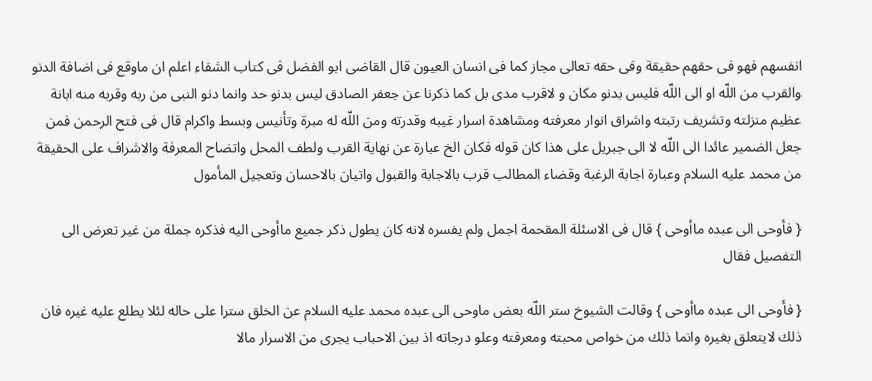انفسهم فهو فى حقهم حقيقة وفى حقه تعالى مجاز كما فى انسان العيون قال القاضى ابو الفضل فى كتاب الشفاء اعلم ان ماوقع فى اضافة الدنو والقرب من اللّه او الى اللّه فليس بدنو مكان و لاقرب مدى بل كما ذكرنا عن جعفر الصادق ليس بدنو حد وانما دنو النبى من ربه وقربه منه ابانة عظيم منزلته وتشريف رتبته واشراق انوار معرفته ومشاهدة اسرار غيبه وقدرته ومن اللّه له مبرة وتأنيس وبسط واكرام قال فى فتح الرحمن فمن جعل الضمير عائدا الى اللّه لا الى جبريل على هذا كان قوله فكان الخ عبارة عن نهاية القرب ولطف المحل واتضاح المعرفة والاشراف على الحقيقة من محمد عليه السلام وعبارة اجابة الرغبة وقضاء المطالب قرب بالاجابة والقبول واتيان بالاحسان وتعجيل المأمول

{ فأوحى الى عبده ماأوحى } قال فى الاسئلة المقحمة اجمل ولم يفسره لانه كان يطول ذكر جميع ماأوحى اليه فذكره جملة من غير تعرض الى التفصيل فقال

{ فأوحى الى عبده ماأوحى } وقالت الشيوخ ستر اللّه بعض ماوحى الى عبده محمد عليه السلام عن الخلق سترا على حاله لئلا يطلع عليه غيره فان ذلك لايتعلق بغيره وانما ذلك من خواص محبته ومعرفته وعلو درجاته اذ بين الاحباب يجرى من الاسرار مالا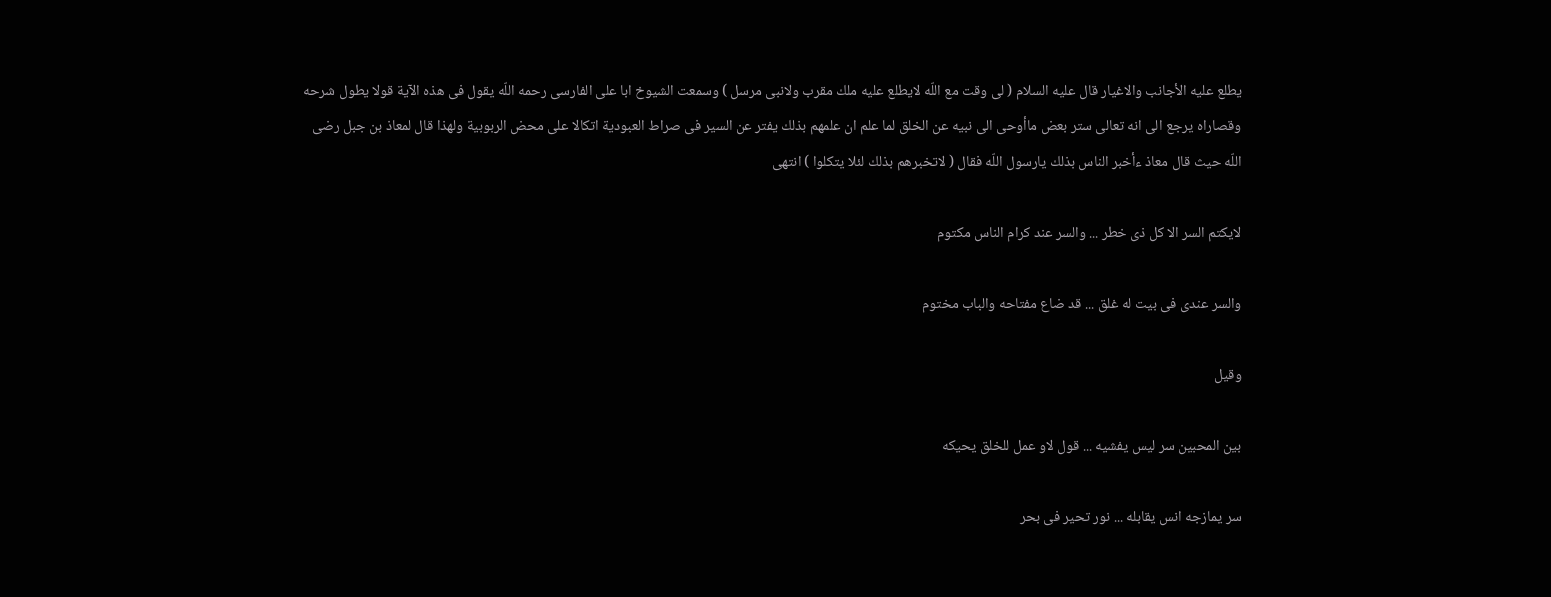يطلع عليه الأجانب والاغيار قال عليه السلام ( لى وقت مع اللّه لايطلع عليه ملك مقرب ولانبى مرسل ) وسمعت الشيوخ ابا على الفارسى رحمه اللّه يقول فى هذه الآية قولا يطول شرحه وقصاراه يرجع الى انه تعالى ستر بعض ماأوحى الى نبيه عن الخلق لما علم ان علمهم بذلك يفتر عن السير فى صراط العبودية اتكالا على محض الربوبية ولهذا قال لمعاذ بن جبل رضى اللّه حيث قال معاذ ءأخبر الناس بذلك يارسول اللّه فقال ( لاتخبرهم بذلك لئلا يتكلوا ) انتهى

لايكتم السر الا كل ذى خطر ... والسر عند كرام الناس مكتوم

والسر عندى فى بيت له غلق ... قد ضاع مفتاحه والباب مختوم

وقيل

بين المحبين سر ليس يفشيه ... قول لاو عمل للخلق يحيكه

سر يمازجه انس يقابله ... نور تحير فى بحر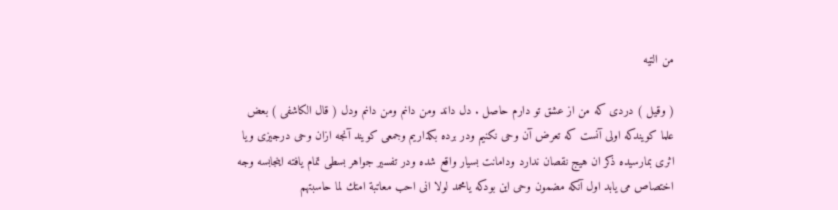من التيه

( وقيل ) دردى كه من از عشق تو دارم حاصل . دل داند ومن دانم ومن دانم ودل ( قال الكاشفى ) بعض علما كويندكه اولى آنست كه تعرض آن وحى نكنيم ودر برده بكذاريم وجمعى كويند آنجه ازان وحى درجيزى ويا اثرى بمارسيده ذكر ان هيج نقصان ندارد ودامانت بسيار واقع شده ودر تفسير جواهر بسطى تمام يافته اينجابسه وجه اختصاص مى يابد اول آنكه مضمون وحى اين بودكه يامحمد لولا انى احب معاتبة امتك لما حاسبتهم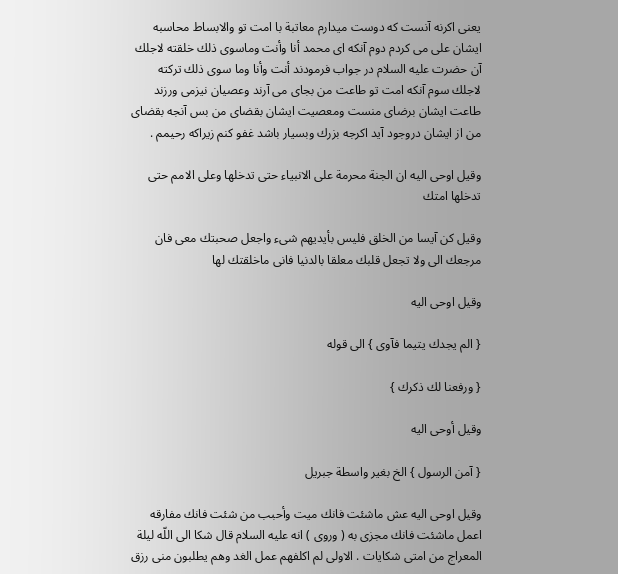يعنى اكرنه آنست كه دوست ميدارم معاتبة با امت تو والابساط محاسبه ايشان على مى كردم دوم آنكه اى محمد أنا وأنت وماسوى ذلك خلقته لاجلك آن حضرت عليه السلام در جواب فرمودند أنت وأنا وما سوى ذلك تركته لاجلك سوم آنكه امت تو طاعت من بجاى مى آرند وعصيان نيزمى ورزند طاعت ايشان برضاى منست ومعصيت ايشان بقضاى من بس آنجه بقضاى من از ايشان دروجود آيد اكرجه بزرك وبسيار باشد غفو كنم زيراكه رحيمم .

وقيل اوحى اليه ان الجنة محرمة على الانبياء حتى تدخلها وعلى الامم حتى تدخلها امتك

وقيل كن آيسا من الخلق فليس بأيديهم شىء واجعل صحبتك معى فان مرجعك الى ولا تجعل قلبك معلقا بالدنيا فانى ماخلقتك لها

وقيل اوحى اليه

{ الم يجدك يتيما فآوى } الى قوله

{ ورفعنا لك ذكرك }

وقيل أوحى اليه

{ آمن الرسول } الخ بغير واسطة جبريل

وقيل اوحى اليه عش ماشئت فانك ميت وأحبب من شئت فانك مفارقه اعمل ماشئت فانك مجزى به ( وروى ) انه عليه السلام قال شكا الى اللّه ليلة المعراج من امتى شكايات . الاولى لم اكلفهم عمل الغد وهم يطلبون منى رزق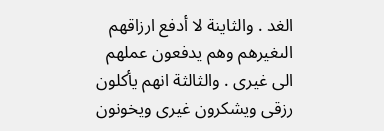الغد . والثاينة لا أدفع ارزاقهم الىغيرهم وهم يدفعون عملهم الى غيرى . والثالثة انهم يأكلون رزقى ويشكرون غيرى ويخونون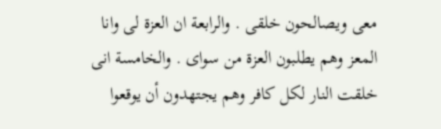معى ويصالحون خلقى . والرابعة ان العزة لى وانا المعز وهم يطلبون العزة من سواى . والخامسة انى خلقت النار لكل كافر وهم يجتهدون أن يوقعوا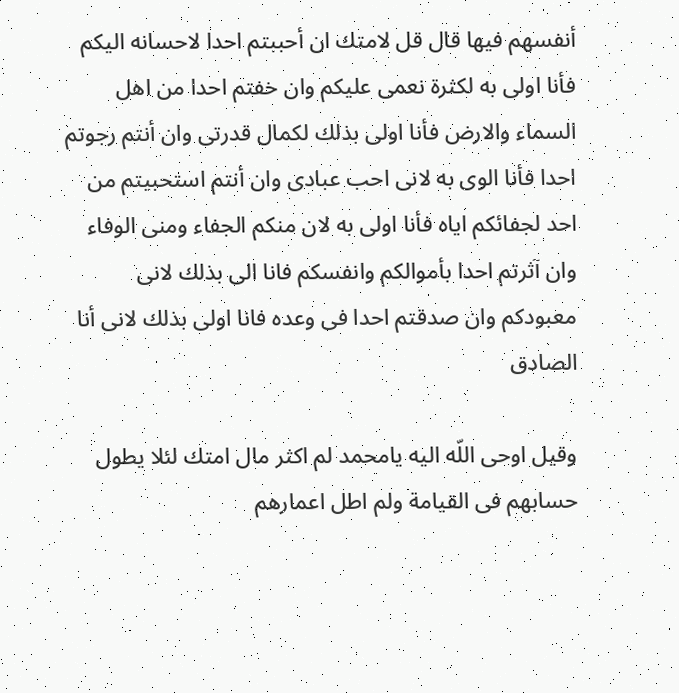أنفسهم فيها قال قل لامتك ان أحببتم احدا لاحسانه اليكم فأنا اولى به لكثرة نعمى عليكم وان خفتم احدا من اهل السماء والارض فأنا اولى بذلك لكمال قدرتى وان أنتم رجوتم احدا فأنا الوى به لانى احب عبادى وان أنتم استحبيتم من احد لجفائكم اياه فأنا اولى به لان منكم الجفاء ومنى الوفاء وان آثرتم احدا بأموالكم وانفسكم فانا الى بذلك لانى معبودكم وان صدقتم احدا فى وعده فانا اولى بذلك لانى أنا الصادق

وقيل اوحى اللّه اليه يامحمد لم اكثر مال امتك لئلا يطول حسابهم فى القيامة ولم اطل اعمارهم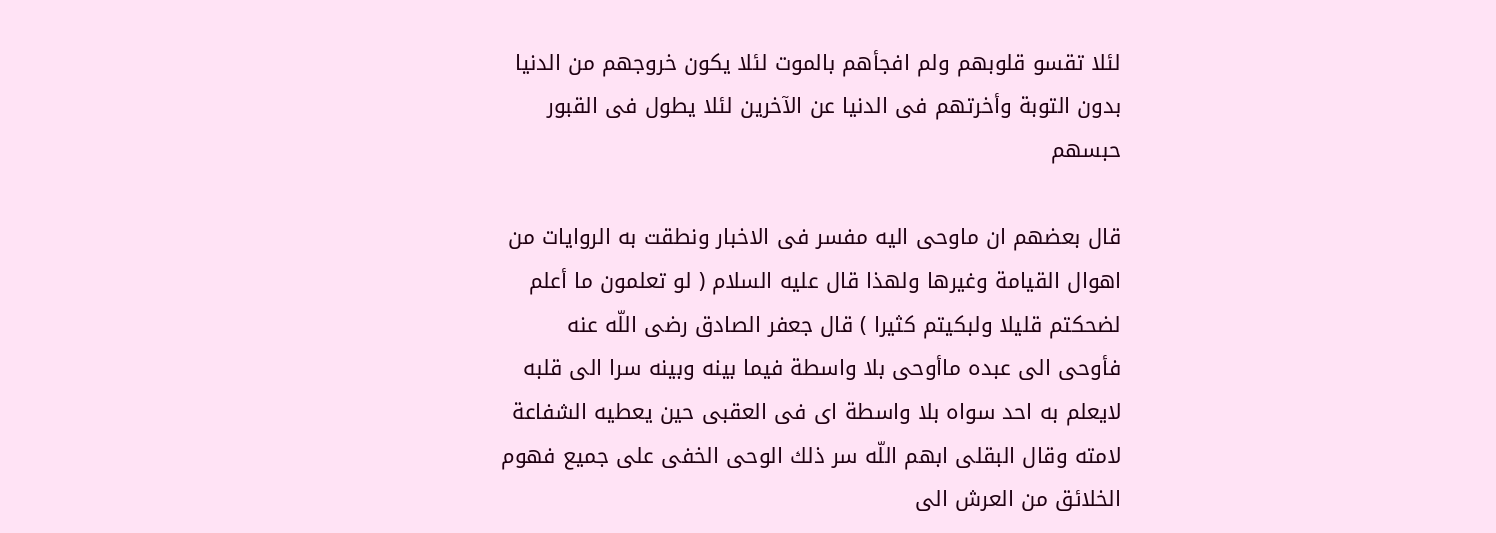لئلا تقسو قلوبهم ولم افجأهم بالموت لئلا يكون خروجهم من الدنيا بدون التوبة وأخرتهم فى الدنيا عن الآخرين لئلا يطول فى القبور حبسهم

قال بعضهم ان ماوحى اليه مفسر فى الاخبار ونطقت به الروايات من اهوال القيامة وغيرها ولهذا قال عليه السلام ( لو تعلمون ما أعلم لضحكتم قليلا ولبكيتم كثيرا ) قال جعفر الصادق رضى اللّه عنه فأوحى الى عبده ماأوحى بلا واسطة فيما بينه وبينه سرا الى قلبه لايعلم به احد سواه بلا واسطة اى فى العقبى حين يعطيه الشفاعة لامته وقال البقلى ابهم اللّه سر ذلك الوحى الخفى على جميع فهوم الخلائق من العرش الى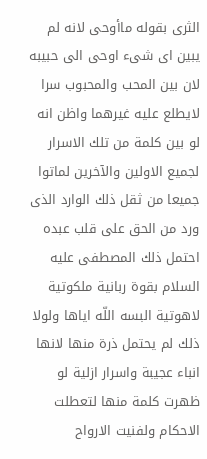الثرى بقوله ماأوحى لانه لم يبين اى شىء اوحى الى حبيبه لان بين المحب والمحبوب سرا لايطلع عليه غيرهما واظن انه لو بين كلمة من تلك الاسرار لجميع الاولين والآخرين لماتوا جميعا من ثقل ذلك الوارد الذى ورد من الحق على قلب عبده احتمل ذلك المصطفى عليه السلام بقوة ربانية ملكوتية لاهوتية البسه اللّه اياها ولولا ذلك لم يحتمل ذرة منها لانها انباء عجيبة واسرار ازلية لو ظهرت كلمة منها لتعطلت الاحكام ولفنيت الارواح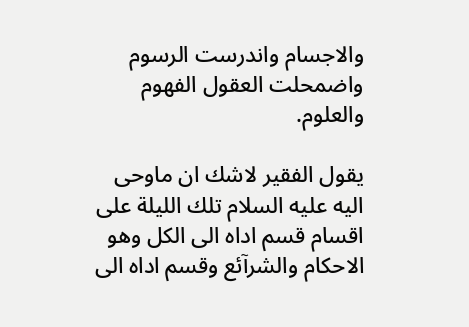والاجسام واندرست الرسوم واضمحلت العقول الفهوم والعلوم.

يقول الفقير لاشك ان ماوحى اليه عليه السلام تلك الليلة على اقسام قسم اداه الى الكل وهو الاحكام والشرآئع وقسم اداه الى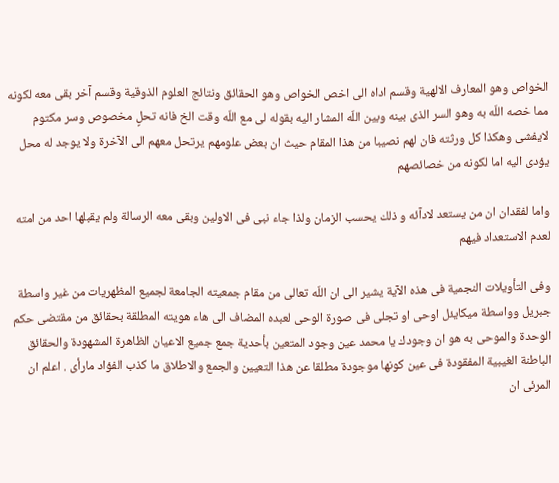الخواص وهو المعارف الالهية وقسم اداه الى اخص الخواص وهو الحقائق ونتائج العلوم الذوقية وقسم آخر بقى معه لكونه مما خصه اللّه به وهو السر الذى بينه وبين اللّه المشار اليه بقوله لى مع اللّه وقت الخ فانه تحلٍ مخصوص وسر مكتوم لايفشى وهكذا كل ورثته فان لهم نصيبا من هذا المقام حيث ان بعض علومهم يرتحل معهم الى الآخرة ولا يوجد له محل يؤدى اليه اما لكونه من خصائصهم

واما لفقدان ان من يستعد لادآئه و ذلك يحسب الزمان ولذا جاء نبى فى الاولين وبقى معه الرسالة ولم يقبلها احد من امته لعدم الاستعداد فيهم

وفى التأويلات النجمية فى هذه الآية يشير الى ان اللّه تعالى من مقام جمعيته الجامعة لجميع المظهريات من غير واسطة جبريل وواسطة ميكايئل اوحى او تجلى فى صورة الوحى لعبده المضاف الى هاء هويته المطلقة بحقائق من مقتضى حكم الوحدة والموحى به هو ان وجودك يا محمد عين وجود المتعين بأحدية جمع جميع الاعيان الظاهرة المشهودة والحقائق الباطنة الغيبية المفقودة فى عين كونها موجودة مطلقا عن هذا التعيين والجمع والاطلاق ما كذب الفؤاد مارأى . اعلم ان المرئى ان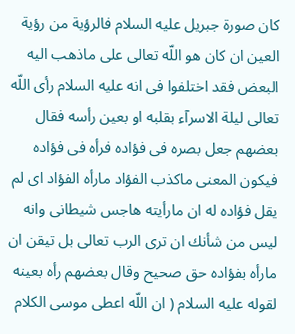كان صورة جبريل عليه السلام فالرؤية من رؤية العين ان كان هو اللّه تعالى على ماذهب اليه البعض فقد اختلفوا فى انه عليه السلام رأى اللّه تعالى ليلة الاسرآء بقلبه او بعين رأسه فقال بعضهم جعل بصره فى فؤاده فرأه فى فؤاده فيكون المعنى ماكذب الفؤاد مارأه الفؤاد اى لم يقل فؤاده له ان مارأيته هاجس شيطانى وانه ليس من شأنك ان ترى الرب تعالى بل تيقن ان مارأه بفؤاده حق صحيح وقال بعضهم رأه بعينه لقوله عليه السلام ( ان اللّه اعطى موسى الكلام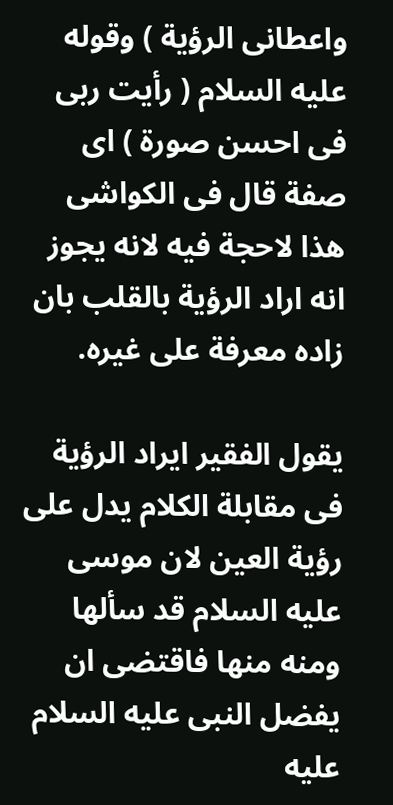واعطانى الرؤية ) وقوله عليه السلام ( رأيت ربى فى احسن صورة ) اى صفة قال فى الكواشى هذا لاحجة فيه لانه يجوز انه اراد الرؤية بالقلب بان زاده معرفة على غيره.

يقول الفقير ايراد الرؤية فى مقابلة الكلام يدل على رؤية العين لان موسى عليه السلام قد سألها ومنه منها فاقتضى ان يفضل النبى عليه السلام عليه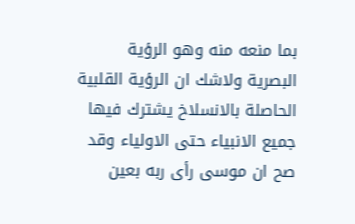بما منعه منه وهو الرؤية البصرية ولاشك ان الرؤية القلبية الحاصلة بالانسلاخ يشترك فيها جميع الانبياء حتى الاولياء وقد صح ان موسى رأى ربه بعين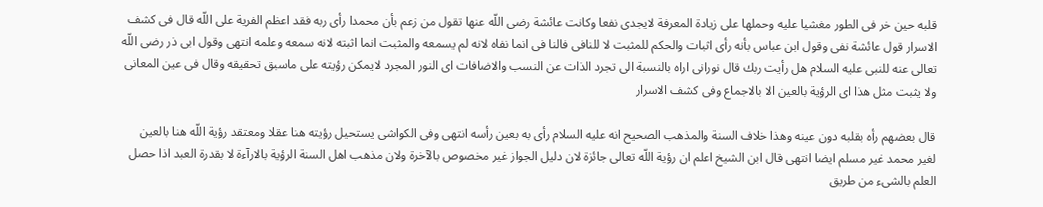قلبه حين خر فى الطور مغشيا عليه وحملها على زيادة المعرفة لايجدى نفعا وكانت عائشة رضى اللّه عنها تقول من زعم بأن محمدا رأى ربه فقد اعظم الفرية على اللّه قال فى كشف الاسرار قول عائشة نفى وقول ابن عباس بأنه رأى اثبات والحكم للمثبت لا للنافى فالنا فى انما نفاه لانه لم يسمعه والمثبت انما اثبته لانه سمعه وعلمه انتهى وقول ابى ذر رضى اللّه تعالى عنه للنبى عليه السلام هل رأيت ربك قال نورانى اراه بالنسبة الى تجرد الذات عن النسب والاضافات اى النور المجرد لايمكن رؤيته على ماسبق تحقيقه وقال فى عين المعانى ولا يثبت مثل هذا اى الرؤية بالعين الا بالاجماع وفى كشف الاسرار

قال بعضهم رأه بقلبه دون عينه وهذا خلاف السنة والمذهب الصحيح انه عليه السلام رأى به بعين رأسه انتهى وفى الكواشى يستحيل رؤيته هنا عقلا ومعتقد رؤية اللّه هنا بالعين لغير محمد غير مسلم ايضا انتهى قال ابن الشيخ اعلم ان رؤية اللّه تعالى جائزة لان دليل الجواز غير مخصوص بالآخرة ولان مذهب اهل السنة الرؤية بالارآءة لا بقدرة العبد اذا حصل العلم بالشىء من طريق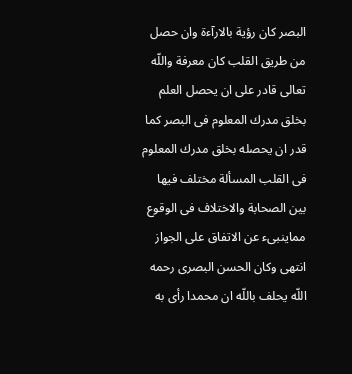البصر كان رؤية بالارآءة وان حصل من طريق القلب كان معرفة واللّه تعالى قادر على ان يحصل العلم بخلق مدرك المعلوم فى البصر كما قدر ان يحصله بخلق مدرك المعلوم فى القلب المسألة مختلف فيها بين الصحابة والاختلاف فى الوقوع مماينبىء عن الاتفاق على الجواز انتهى وكان الحسن البصرى رحمه اللّه يحلف باللّه ان محمدا رأى به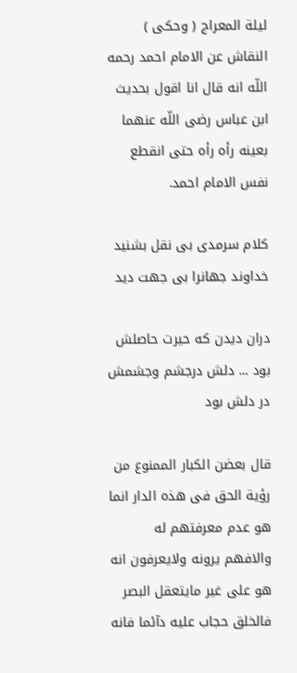ليلة المعراج ( وحكى ) النقاش عن الامام احمد رحمه اللّه انه قال انا اقول بحديث ابن عباس رضى اللّه عنهما بعينه رأه رأه حتى انقطع نفس الامام احمد.

كلام سرمدى بى نقل بشنيد خداوند جهانرا بى جهت ديد

دران ديدن كه حيرت حاصلش بود ... دلش درجشم وجشمش در دلش بود

قال بعضن الكبار الممنوع من رؤية الحق فى هذه الدار انما هو عدم معرفتهم له والافهم يرونه ولايعرفون انه هو على غير مايتعقل البصر فالخلق حجاب عليه دآئما فانه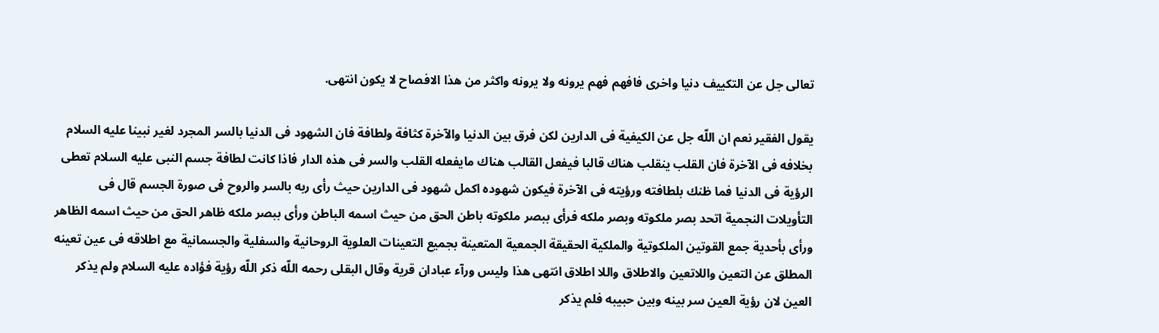تعالى جل عن التكييف دنيا واخرى فافهم فهم يرونه ولا يرونه واكثر من هذا الافصاح لا يكون انتهى.

يقول الفقير نعم ان اللّه جل عن الكيفية فى الدارين لكن فرق بين الدنيا والآخرة كثافة ولطافة فان الشهود فى الدنيا بالسر المجرد لغير نبينا عليه السلام بخلافه فى الآخرة فان القلب ينقلب هناك قالبا فيفعل القالب هناك مايفعله القلب والسر فى هذه الدار فاذا كانت لطافة جسم النبى عليه السلام تعطى الرؤية فى الدنيا فما ظنك بلطافته ورؤيته فى الآخرة فيكون شهوده اكمل شهود فى الدارين حيث رأى ربه بالسر والروح فى صورة الجسم قال فى التأويلات النجمية اتحد بصر ملكوته وبصر ملكه فرأى ببصر ملكوته باطن الحق من حيث اسمه الباطن ورأى ببصر ملكه ظاهر الحق من حيث اسمه الظاهر ورأى بأحدية جمع القوتين الملكوتية والملكية الحقيقة الجمعية المتعينة بجميع التعينات العلوية الروحانية والسفلية والجسمانية مع اطلاقه فى عين تعينه المطلق عن التعين واللاتعين والاطلاق واللا اطلاق انتهى هذا وليس ورآء عبادان قرية وقال البقلى رحمه اللّه ذكر اللّه رؤية فؤاده عليه السلام ولم يذكر العين لان رؤية العين سر بينه وبين حبيبه فلم يذكر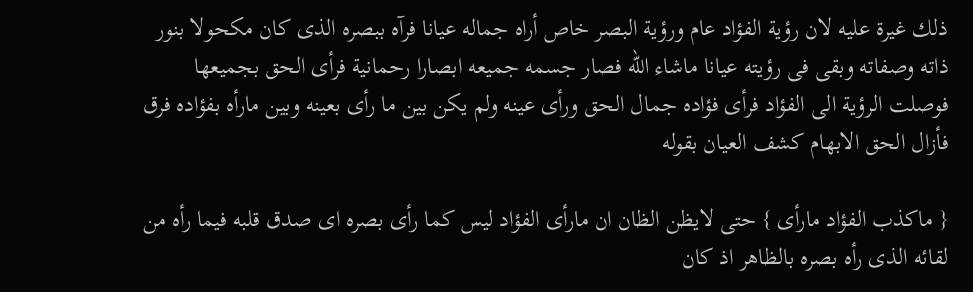ذلك غيرة عليه لان رؤية الفؤاد عام ورؤية البصر خاص أراه جماله عيانا فرآه ببصره الذى كان مكحولا بنور ذاته وصفاته وبقى فى رؤيته عيانا ماشاء اللّه فصار جسمه جميعه ابصارا رحمانية فرأى الحق بجميعها فوصلت الرؤية الى الفؤاد فرأى فؤاده جمال الحق ورأى عينه ولم يكن بين ما رأى بعينه وبين مارأه بفؤاده فرق فأزال الحق الابهام كشف العيان بقوله

{ ماكذب الفؤاد مارأى } حتى لايظن الظان ان مارأى الفؤاد ليس كما رأى بصره اى صدق قلبه فيما رأه من لقائه الذى رأه بصره بالظاهر اذ كان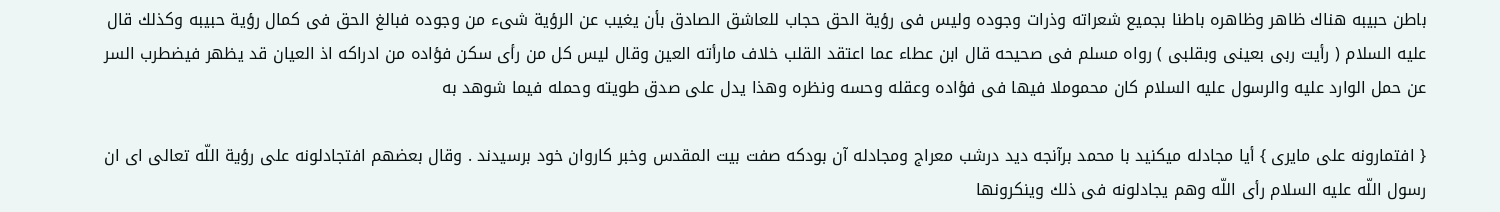باطن حبيبه هناك ظاهر وظاهره باطنا بجميع شعراته وذرات وجوده وليس فى رؤية الحق حجاب للعاشق الصادق بأن يغيب عن الرؤية شىء من وجوده فبالغ الحق فى كمال رؤية حبيبه وكذلك قال عليه السلام ( رأيت ربى بعينى وبقلبى ) رواه مسلم فى صحيحه قال ابن عطاء عما اعتقد القلب خلاف مارأته العين وقال ليس كل من رأى سكن فؤاده من ادراكه اذ العيان قد يظهر فيضطرب السر عن حمل الوارد عليه والرسول عليه السلام كان محموملا فيها فى فؤاده وعقله وحسه ونظره وهذا يدل على صدق طويته وحمله فيما شوهد به

{ افتمارونه على مايرى } أيا مجادله ميكنيد با محمد برآنجه ديد درشب معراج ومجادله آن بودكه صفت بيت المقدس وخبر كاروان خود برسيدند . وقال بعضهم افتجادلونه على رؤية اللّه تعالى اى ان رسول اللّه عليه السلام رأى اللّه وهم يجادلونه فى ذلك وينكرونها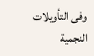وفى التأويلات النجمية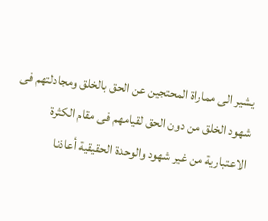يشير الى مماراة المحتجين عن الحق بالخلق ومجادلتهم فى شهود الخلق من دون الحق لقيامهم فى مقام الكثرة الاعتبارية من غير شهود والوحدة الحقيقية أعاذنا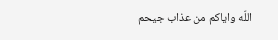اللّه واياكم من عذاب جيحم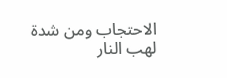الاحتجاب ومن شدة لهب النار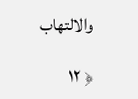والالتهاب

﴿ ١٢